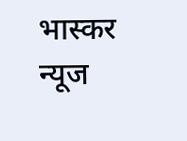भास्कर न्यूज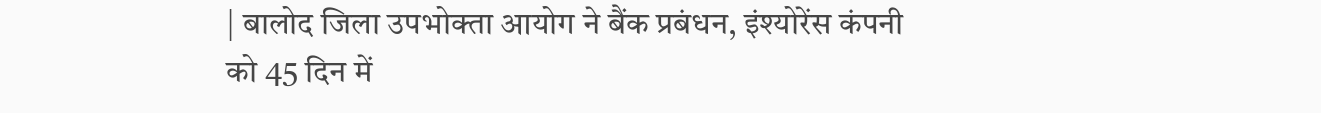| बालोद जिला उपभोक्ता आयोग ने बैंक प्रबंधन, इंश्योरेंस कंपनी को 45 दिन में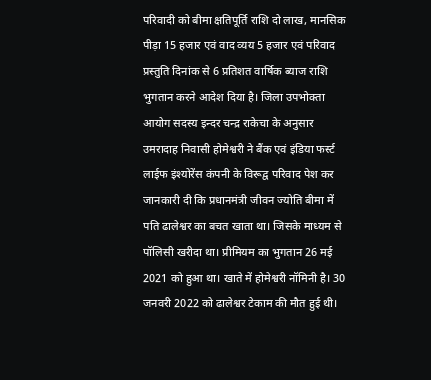परिवादी को बीमा क्षतिपूर्ति राशि दो लाख, मानसिक पीड़ा 15 हजार एवं वाद व्यय 5 हजार एवं परिवाद प्रस्तुति दिनांक से 6 प्रतिशत वार्षिक ब्याज राशि भुगतान करने आदेश दिया है। जिला उपभोक्ता आयोग सदस्य इन्दर चन्द्र राकेचा के अनुसार उमरादाह निवासी होमेश्वरी ने बैंक एवं इंडिया फर्स्ट लाईफ इंश्योरेंस कंपनी के विरूद्व परिवाद पेश कर जानकारी दी कि प्रधानमंत्री जीवन ज्योति बीमा में पति ढालेश्वर का बचत खाता था। जिसके माध्यम से पॉलिसी खरीदा था। प्रीमियम का भुगतान 26 मई 2021 को हुआ था। खाते में होमेश्वरी नॉमिनी है। 30 जनवरी 2022 को ढालेश्वर टेकाम की मौत हुई थी।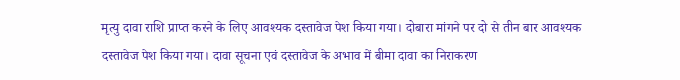मृत्यु दावा राशि प्राप्त करने के लिए आवश्यक दस्तावेज पेश किया गया। दोबारा मांगने पर दो से तीन बार आवश्यक दस्तावेज पेश किया गया। दावा सूचना एवं दस्तावेज के अभाव में बीमा दावा का निराकरण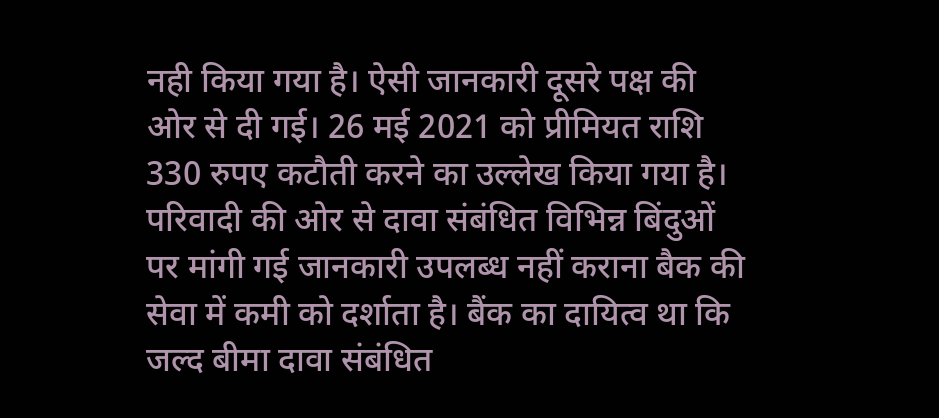नही किया गया है। ऐसी जानकारी दूसरे पक्ष की ओर से दी गई। 26 मई 2021 को प्रीमियत राशि 330 रुपए कटौती करने का उल्लेख किया गया है। परिवादी की ओर से दावा संबंधित विभिन्न बिंदुओं पर मांगी गई जानकारी उपलब्ध नहीं कराना बैक की सेवा में कमी को दर्शाता है। बैंक का दायित्व था कि जल्द बीमा दावा संबंधित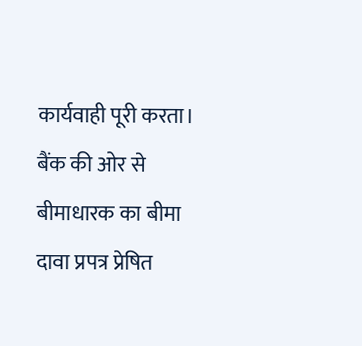कार्यवाही पूरी करता। बैंक की ओर से बीमाधारक का बीमा दावा प्रपत्र प्रेषित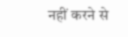नहीं करने से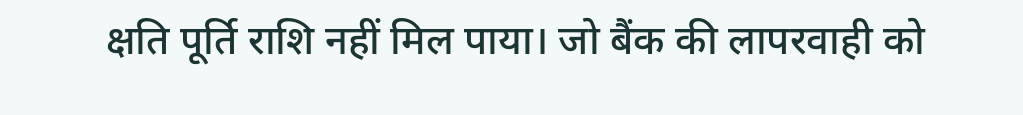क्षति पूर्ति राशि नहीं मिल पाया। जो बैंक की लापरवाही को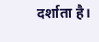दर्शाता है।